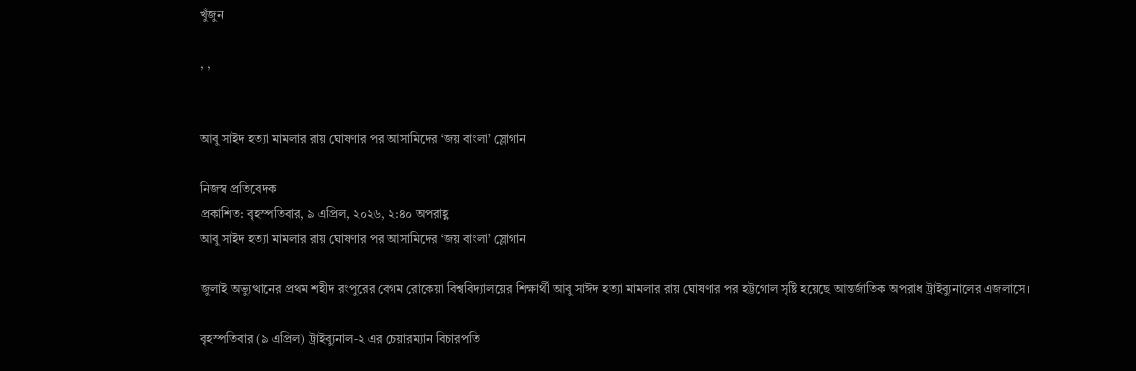খুঁজুন

, ,


আবু সাইদ হত্যা মামলার রায় ঘোষণার পর আসামিদের ‘জয় বাংলা’ স্লোগান

নিজস্ব প্রতিবেদক
প্রকাশিত: বৃহস্পতিবার, ৯ এপ্রিল, ২০২৬, ২:৪০ অপরাহ্ণ
আবু সাইদ হত্যা মামলার রায় ঘোষণার পর আসামিদের ‘জয় বাংলা’ স্লোগান

জুলাই অভ্যুত্থানের প্রথম শহীদ রংপুরের বেগম রোকেয়া বিশ্ববিদ্যালয়ের শিক্ষার্থী আবু সাঈদ হত্যা মামলার রায় ঘোষণার পর হট্টগোল সৃষ্টি হয়েছে আন্তর্জাতিক অপরাধ ট্রাইব্যুনালের এজলাসে।

বৃহস্পতিবার (৯ এপ্রিল) ট্রাইব্যুনাল-২ এর চেয়ারম্যান বিচারপতি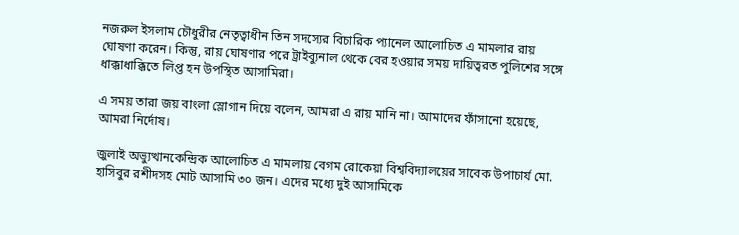নজরুল ইসলাম চৌধুরীর নেতৃত্বাধীন তিন সদস্যের বিচারিক প্যানেল আলোচিত এ মামলার রায় ঘোষণা করেন। কিন্তু, রায় ঘোষণার পরে ট্রাইব্যুনাল থেকে বের হওয়ার সময় দায়িত্বরত পুলিশের সঙ্গে ধাক্কাধাক্কিতে লিপ্ত হন উপস্থিত আসামিরা।

এ সময় তারা জয় বাংলা স্লোগান দিয়ে বলেন, আমরা এ রায় মানি না। আমাদের ফাঁসানো হয়েছে, আমরা নির্দোষ।

জুলাই অভ্যুত্থানকেন্দ্রিক আলোচিত এ মামলায় বেগম রোকেয়া বিশ্ববিদ্যালয়ের সাবেক উপাচার্য মো. হাসিবুর রশীদসহ মোট আসামি ৩০ জন। এদের মধ্যে দুই আসামিকে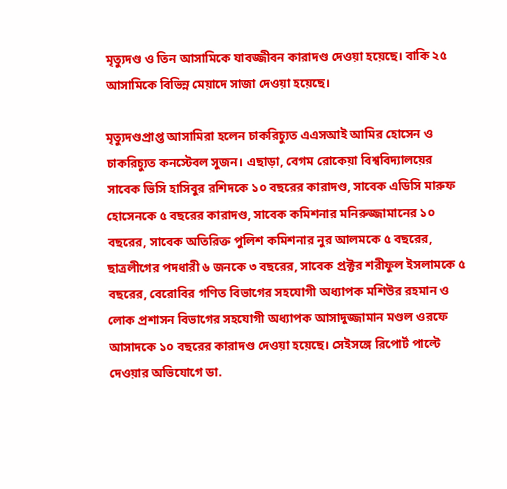মৃত্যুদণ্ড ও তিন আসামিকে যাবজ্জীবন কারাদণ্ড দেওয়া হয়েছে। বাকি ২৫ আসামিকে বিভিন্ন মেয়াদে সাজা দেওয়া হয়েছে।

মৃত্যুদণ্ডপ্রাপ্ত আসামিরা হলেন চাকরিচ্যুত এএসআই আমির হোসেন ও চাকরিচ্যুত কনস্টেবল সুজন। এছাড়া, বেগম রোকেয়া বিশ্ববিদ্যালয়ের সাবেক ভিসি হাসিবুর রশিদকে ১০ বছরের কারাদণ্ড, সাবেক এডিসি মারুফ হোসেনকে ৫ বছরের কারাদণ্ড, সাবেক কমিশনার মনিরুজ্জামানের ১০ বছরের, সাবেক অতিরিক্ত পুলিশ কমিশনার নুর আলমকে ৫ বছরের, ছাত্রলীগের পদধারী ৬ জনকে ৩ বছরের, সাবেক প্রক্টর শরীফুল ইসলামকে ৫ বছরের, বেরোবির গণিত বিভাগের সহযোগী অধ্যাপক মশিউর রহমান ও লোক প্রশাসন বিভাগের সহযোগী অধ্যাপক আসাদুজ্জামান মণ্ডল ওরফে আসাদকে ১০ বছরের কারাদণ্ড দেওয়া হয়েছে। সেইসঙ্গে রিপোর্ট পাল্টে দেওয়ার অভিযোগে ডা.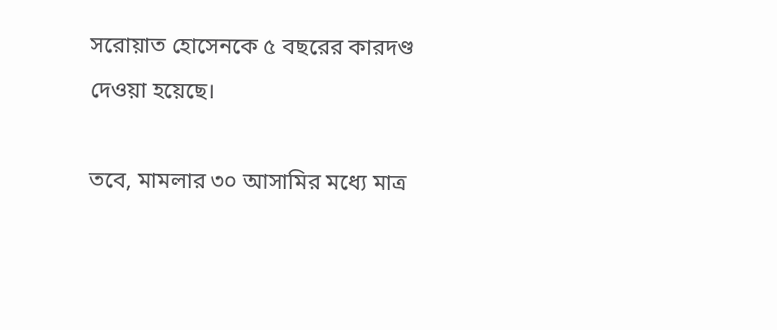সরোয়াত হোসেনকে ৫ বছরের কারদণ্ড দেওয়া হয়েছে।

তবে, মামলার ৩০ আসামির মধ্যে মাত্র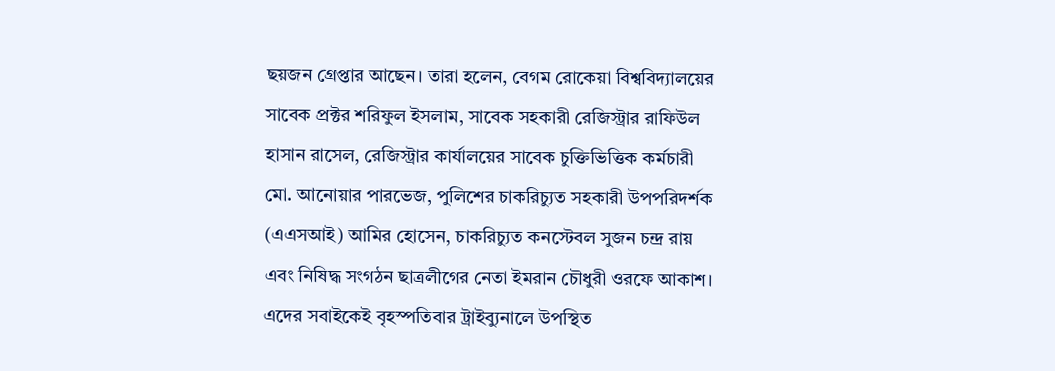ছয়জন গ্রেপ্তার আছেন। তারা হলেন, বেগম রোকেয়া বিশ্ববিদ্যালয়ের সাবেক প্রক্টর শরিফুল ইসলাম, সাবেক সহকারী রেজিস্ট্রার রাফিউল হাসান রাসেল, রেজিস্ট্রার কার্যালয়ের সাবেক চুক্তিভিত্তিক কর্মচারী মো. আনোয়ার পারভেজ, পুলিশের চাকরিচ্যুত সহকারী উপপরিদর্শক (এএসআই) আমির হোসেন, চাকরিচ্যুত কনস্টেবল সুজন চন্দ্র রায় এবং নিষিদ্ধ সংগঠন ছাত্রলীগের নেতা ইমরান চৌধুরী ওরফে আকাশ। এদের সবাইকেই বৃহস্পতিবার ট্রাইব্যুনালে উপস্থিত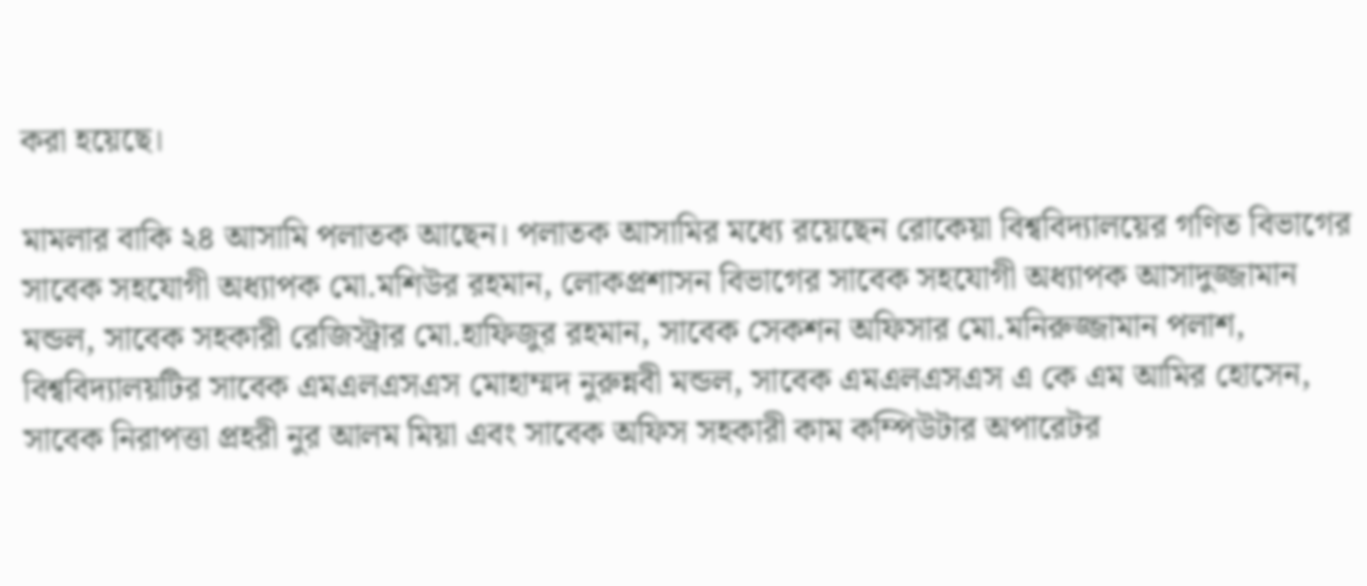করা হয়েছে।

মামলার বাকি ২৪ আসামি পলাতক আছেন। পলাতক আসামির মধ্যে রয়েছেন রোকেয়া বিশ্ববিদ্যালয়ের গণিত বিভাগের সাবেক সহযোগী অধ্যাপক মো.মশিউর রহমান, লোকপ্রশাসন বিভাগের সাবেক সহযোগী অধ্যাপক আসাদুজ্জামান মন্ডল, সাবেক সহকারী রেজিস্ট্রার মো.হাফিজুর রহমান, সাবেক সেকশন অফিসার মো.মনিরুজ্জামান পলাশ, বিশ্ববিদ্যালয়টির সাবেক এমএলএসএস মোহাম্মদ নুরুন্নবী মন্ডল, সাবেক এমএলএসএস এ কে এম আমির হোসেন, সাবেক নিরাপত্তা প্রহরী নুর আলম মিয়া এবং সাবেক অফিস সহকারী কাম কম্পিউটার অপারেটর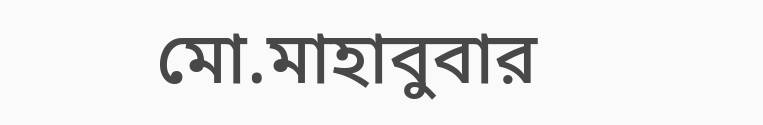মো.মাহাবুবার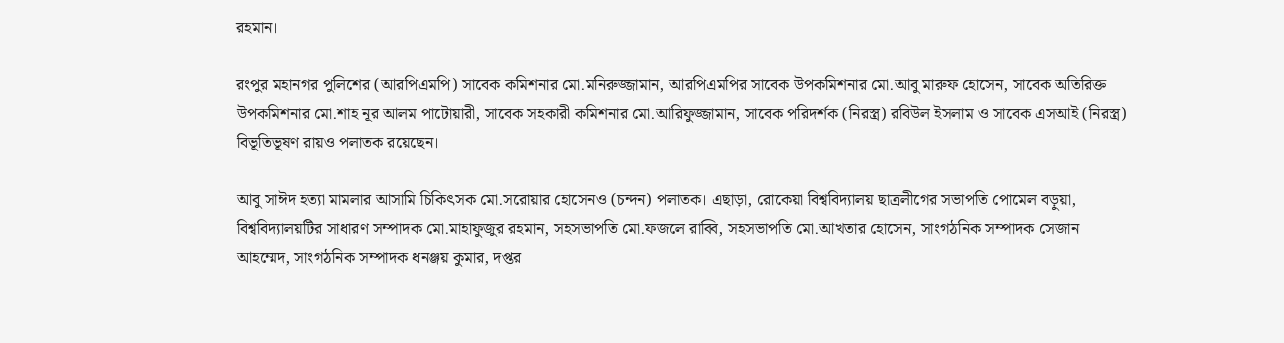রহমান।

রংপুর মহানগর পুলিশের (আরপিএমপি) সাবেক কমিশনার মো.মনিরুজ্জামান, আরপিএমপির সাবেক উপকমিশনার মো.আবু মারুফ হোসেন, সাবেক অতিরিক্ত উপকমিশনার মো.শাহ নূর আলম পাটোয়ারী, সাবেক সহকারী কমিশনার মো.আরিফুজ্জামান, সাবেক পরিদর্শক (নিরস্ত্র) রবিউল ইসলাম ও সাবেক এসআই (নিরস্ত্র) বিভূতিভূষণ রায়ও পলাতক রয়েছেন।

আবু সাঈদ হত্যা মামলার আসামি চিকিৎসক মো.সরোয়ার হোসেনও (চন্দন) পলাতক। এছাড়া, রোকেয়া বিশ্ববিদ্যালয় ছাত্রলীগের সভাপতি পোমেল বড়ুয়া, বিশ্ববিদ্যালয়টির সাধারণ সম্পাদক মো.মাহাফুজুর রহমান, সহসভাপতি মো.ফজলে রাব্বি, সহসভাপতি মো.আখতার হোসেন, সাংগঠনিক সম্পাদক সেজান আহম্মেদ, সাংগঠনিক সম্পাদক ধনঞ্জয় কুমার, দপ্তর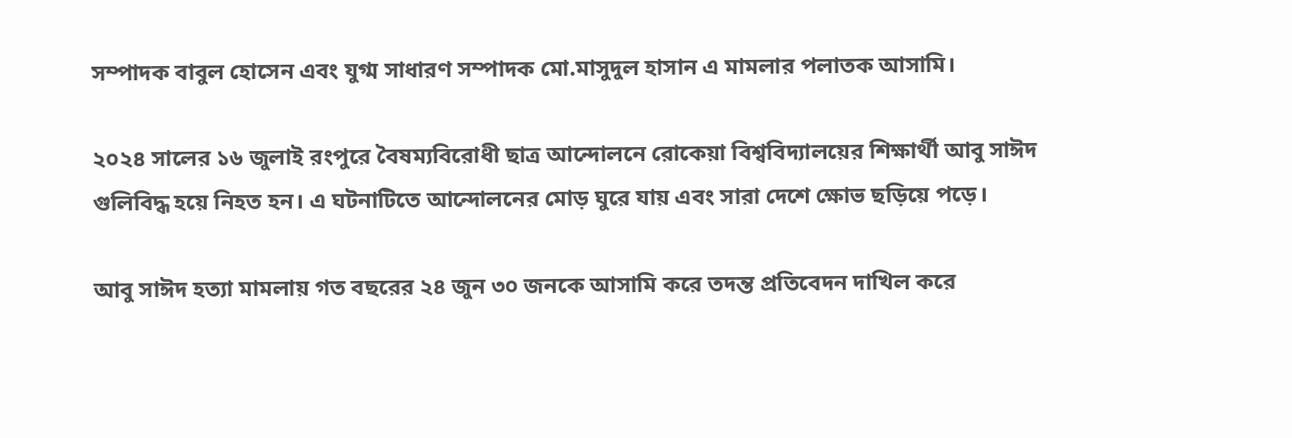সম্পাদক বাবুল হোসেন এবং যুগ্ম সাধারণ সম্পাদক মো.মাসুদুল হাসান এ মামলার পলাতক আসামি।

২০২৪ সালের ১৬ জুলাই রংপুরে বৈষম্যবিরোধী ছাত্র আন্দোলনে রোকেয়া বিশ্ববিদ্যালয়ের শিক্ষার্থী আবু সাঈদ গুলিবিদ্ধ হয়ে নিহত হন। এ ঘটনাটিতে আন্দোলনের মোড় ঘুরে যায় এবং সারা দেশে ক্ষোভ ছড়িয়ে পড়ে।

আবু সাঈদ হত্যা মামলায় গত বছরের ২৪ জুন ৩০ জনকে আসামি করে তদন্ত প্রতিবেদন দাখিল করে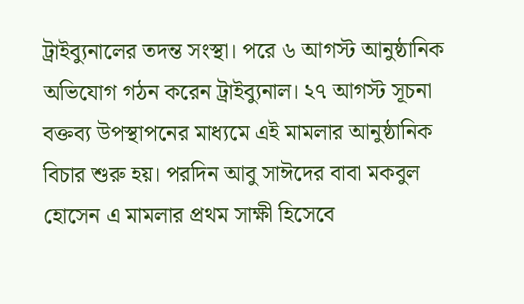ট্রাইব্যুনালের তদন্ত সংস্থা। পরে ৬ আগস্ট আনুষ্ঠানিক অভিযোগ গঠন করেন ট্রাইব্যুনাল। ২৭ আগস্ট সূচনা বক্তব্য উপস্থাপনের মাধ্যমে এই মামলার আনুষ্ঠানিক বিচার শুরু হয়। পরদিন আবু সাঈদের বাবা মকবুল হোসেন এ মামলার প্রথম সাক্ষী হিসেবে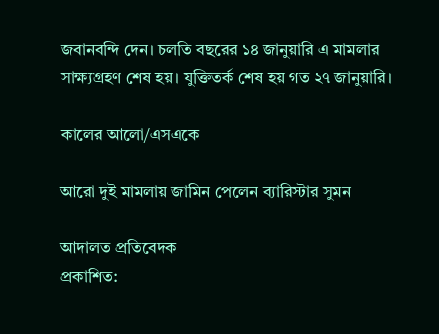জবানবন্দি দেন। চলতি বছরের ১৪ জানুয়ারি এ মামলার সাক্ষ্যগ্রহণ শেষ হয়। যুক্তিতর্ক শেষ হয় গত ২৭ জানুয়ারি।

কালের আলো/এসএকে

আরো দুই মামলায় জামিন পেলেন ব্যারিস্টার সুমন

আদালত প্রতিবেদক
প্রকাশিত: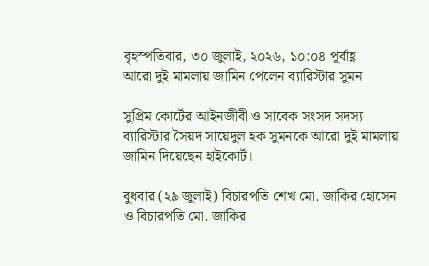বৃহস্পতিবার, ৩০ জুলাই, ২০২৬, ১০:০৪ পূর্বাহ্ণ
আরো দুই মামলায় জামিন পেলেন ব্যারিস্টার সুমন

সুপ্রিম কোর্টের আইনজীবী ও সাবেক সংসদ সদস্য ব্যারিস্টার সৈয়দ সায়েদুল হক সুমনকে আরো দুই মামলায় জামিন দিয়েছেন হাইকোর্ট।

বুধবার (২৯ জুলাই) বিচারপতি শেখ মো. জাকির হোসেন ও বিচারপতি মো. জাকির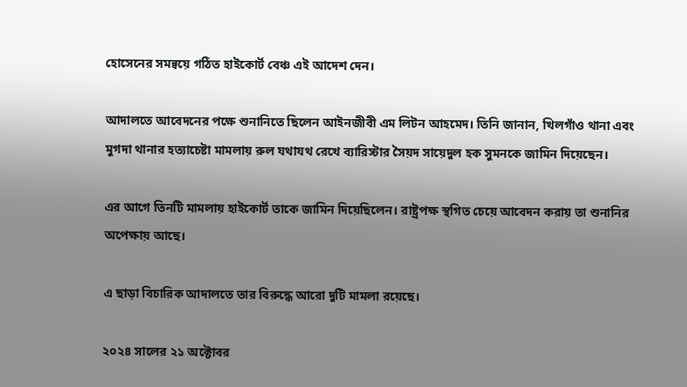হোসেনের সমন্বয়ে গঠিত হাইকোর্ট বেঞ্চ এই আদেশ দেন।

আদালতে আবেদনের পক্ষে শুনানিতে ছিলেন আইনজীবী এম লিটন আহমেদ। তিনি জানান, খিলগাঁও থানা এবং মুগদা থানার হত্যাচেষ্টা মামলায় রুল যথাযথ রেখে ব্যারিস্টার সৈয়দ সায়েদুল হক সুমনকে জামিন দিয়েছেন।

এর আগে তিনটি মামলায় হাইকোর্ট তাকে জামিন দিয়েছিলেন। রাষ্ট্রপক্ষ স্থগিত চেয়ে আবেদন করায় তা শুনানির অপেক্ষায় আছে।

এ ছাড়া বিচারিক আদালতে তার বিরুদ্ধে আরো দুটি মামলা রয়েছে।

২০২৪ সালের ২১ অক্টোবর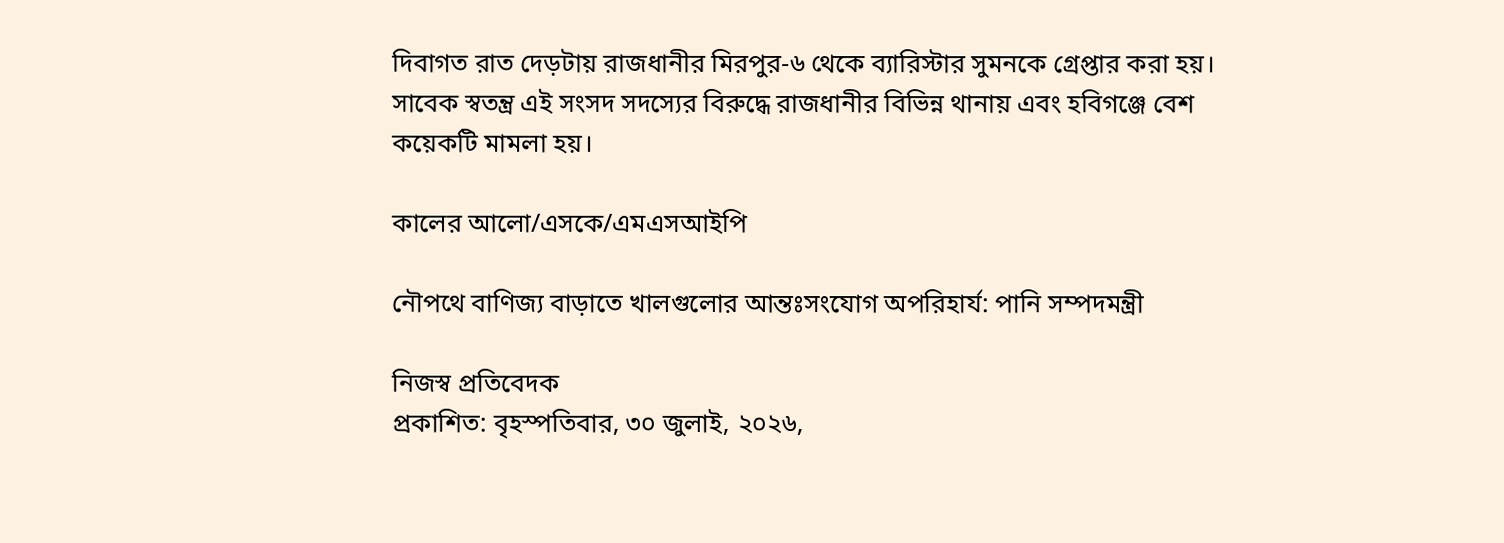দিবাগত রাত দেড়টায় রাজধানীর মিরপুর-৬ থেকে ব্যারিস্টার সুমনকে গ্রেপ্তার করা হয়। সাবেক স্বতন্ত্র এই সংসদ সদস্যের বিরুদ্ধে রাজধানীর বিভিন্ন থানায় এবং হবিগঞ্জে বেশ কয়েকটি মামলা হয়।

কালের আলো/এসকে/এমএসআইপি

নৌপথে বাণিজ্য বাড়াতে খালগুলোর আন্তঃসংযোগ অপরিহার্য: পানি সম্পদমন্ত্রী

নিজস্ব প্রতিবেদক
প্রকাশিত: বৃহস্পতিবার, ৩০ জুলাই, ২০২৬,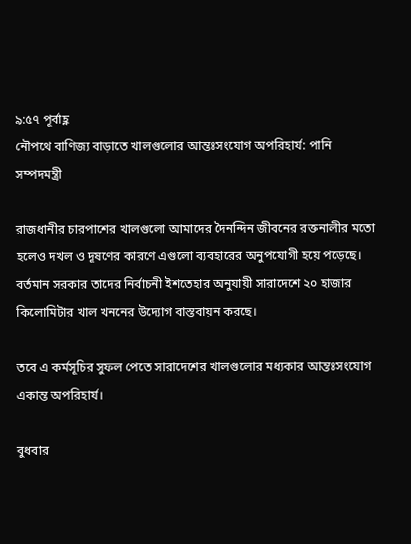৯:৫৭ পূর্বাহ্ণ
নৌপথে বাণিজ্য বাড়াতে খালগুলোর আন্তঃসংযোগ অপরিহার্য: পানি সম্পদমন্ত্রী

রাজধানীর চারপাশের খালগুলো আমাদের দৈনন্দিন জীবনের রক্তনালীর মতো হলেও দখল ও দূষণের কারণে এগুলো ব্যবহারের অনুপযোগী হয়ে পড়েছে। বর্তমান সরকার তাদের নির্বাচনী ইশতেহার অনুযায়ী সারাদেশে ২০ হাজার কিলোমিটার খাল খননের উদ্যোগ বাস্তবায়ন করছে।

তবে এ কর্মসূচির সুফল পেতে সারাদেশের খালগুলোর মধ্যকার আন্তঃসংযোগ একান্ত অপরিহার্য।

বুধবার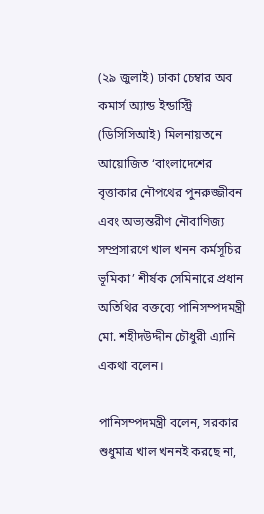(২৯ জুলাই) ঢাকা চেম্বার অব কমার্স অ্যান্ড ইন্ডাস্ট্রি (ডিসিসিআই) মিলনায়তনে আয়োজিত ‘বাংলাদেশের বৃত্তাকার নৌপথের পুনরুজ্জীবন এবং অভ্যন্তরীণ নৌবাণিজ্য সম্প্রসারণে খাল খনন কর্মসূচির ভূমিকা’ শীর্ষক সেমিনারে প্রধান অতিথির বক্তব্যে পানিসম্পদমন্ত্রী মো. শহীদউদ্দীন চৌধুরী এ্যানি একথা বলেন।

পানিসম্পদমন্ত্রী বলেন, সরকার শুধুমাত্র খাল খননই করছে না,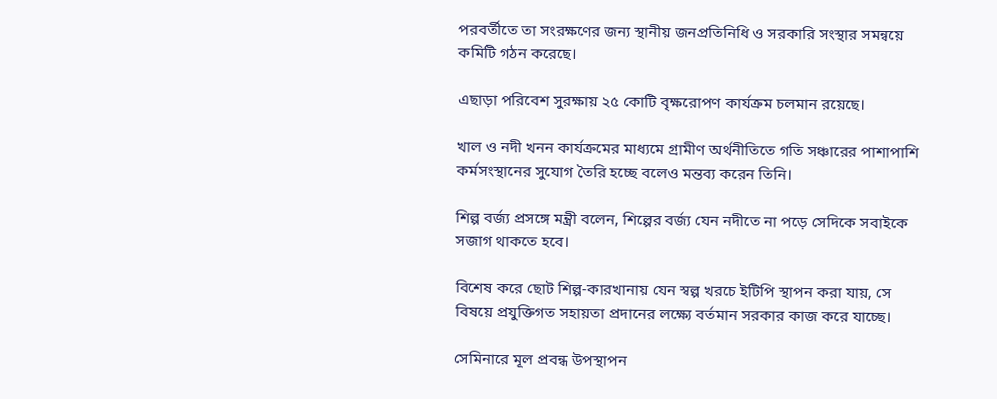পরবর্তীতে তা সংরক্ষণের জন্য স্থানীয় জনপ্রতিনিধি ও সরকারি সংস্থার সমন্বয়ে কমিটি গঠন করেছে।

এছাড়া পরিবেশ সুরক্ষায় ২৫ কোটি বৃক্ষরোপণ কার্যক্রম চলমান রয়েছে।

খাল ও নদী খনন কার্যক্রমের মাধ্যমে গ্রামীণ অর্থনীতিতে গতি সঞ্চারের পাশাপাশি কর্মসংস্থানের সুযোগ তৈরি হচ্ছে বলেও মন্তব্য করেন তিনি।

শিল্প বর্জ্য প্রসঙ্গে মন্ত্রী বলেন, শিল্পের বর্জ্য যেন নদীতে না পড়ে সেদিকে সবাইকে সজাগ থাকতে হবে।

বিশেষ করে ছোট শিল্প-কারখানায় যেন স্বল্প খরচে ইটিপি স্থাপন করা যায়, সে বিষয়ে প্রযুক্তিগত সহায়তা প্রদানের লক্ষ্যে বর্তমান সরকার কাজ করে যাচ্ছে।

সেমিনারে মূল প্রবন্ধ উপস্থাপন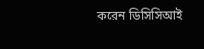করেন ডিসিসিআই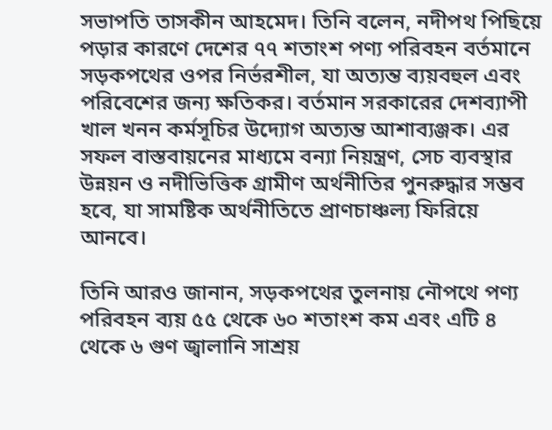সভাপতি তাসকীন আহমেদ। তিনি বলেন, নদীপথ পিছিয়ে পড়ার কারণে দেশের ৭৭ শতাংশ পণ্য পরিবহন বর্তমানে সড়কপথের ওপর নির্ভরশীল, যা অত্যন্ত ব্যয়বহুল এবং পরিবেশের জন্য ক্ষতিকর। বর্তমান সরকারের দেশব্যাপী খাল খনন কর্মসূচির উদ্যোগ অত্যন্ত আশাব্যঞ্জক। এর সফল বাস্তবায়নের মাধ্যমে বন্যা নিয়ন্ত্রণ, সেচ ব্যবস্থার উন্নয়ন ও নদীভিত্তিক গ্রামীণ অর্থনীতির পুনরুদ্ধার সম্ভব হবে, যা সামষ্টিক অর্থনীতিতে প্রাণচাঞ্চল্য ফিরিয়ে আনবে।

তিনি আরও জানান, সড়কপথের তুলনায় নৌপথে পণ্য পরিবহন ব্যয় ৫৫ থেকে ৬০ শতাংশ কম এবং এটি ৪ থেকে ৬ গুণ জ্বালানি সাশ্রয়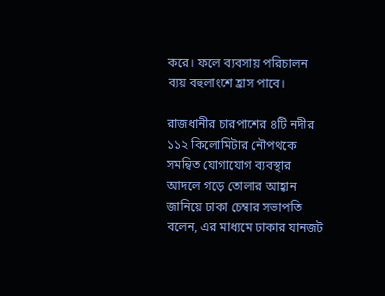করে। ফলে ব্যবসায় পরিচালন ব্যয় বহুলাংশে হ্রাস পাবে।

রাজধানীর চারপাশের ৪টি নদীর ১১২ কিলোমিটার নৌপথকে সমন্বিত যোগাযোগ ব্যবস্থার আদলে গড়ে তোলার আহ্বান জানিয়ে ঢাকা চেম্বার সভাপতি বলেন, এর মাধ্যমে ঢাকার যানজট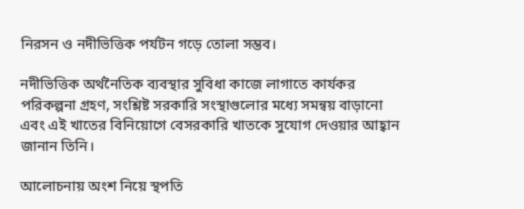নিরসন ও নদীভিত্তিক পর্যটন গড়ে তোলা সম্ভব।

নদীভিত্তিক অর্থনৈতিক ব্যবস্থার সুবিধা কাজে লাগাতে কার্যকর পরিকল্পনা গ্রহণ, সংশ্লিষ্ট সরকারি সংস্থাগুলোর মধ্যে সমন্বয় বাড়ানো এবং এই খাতের বিনিয়োগে বেসরকারি খাতকে সুযোগ দেওয়ার আহ্বান জানান তিনি।

আলোচনায় অংশ নিয়ে স্থপতি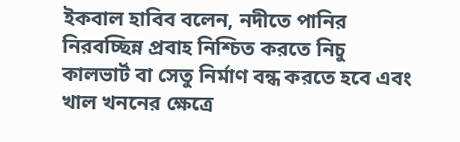ইকবাল হাবিব বলেন, নদীতে পানির নিরবচ্ছিন্ন প্রবাহ নিশ্চিত করতে নিচু কালভার্ট বা সেতু নির্মাণ বন্ধ করতে হবে এবং খাল খননের ক্ষেত্রে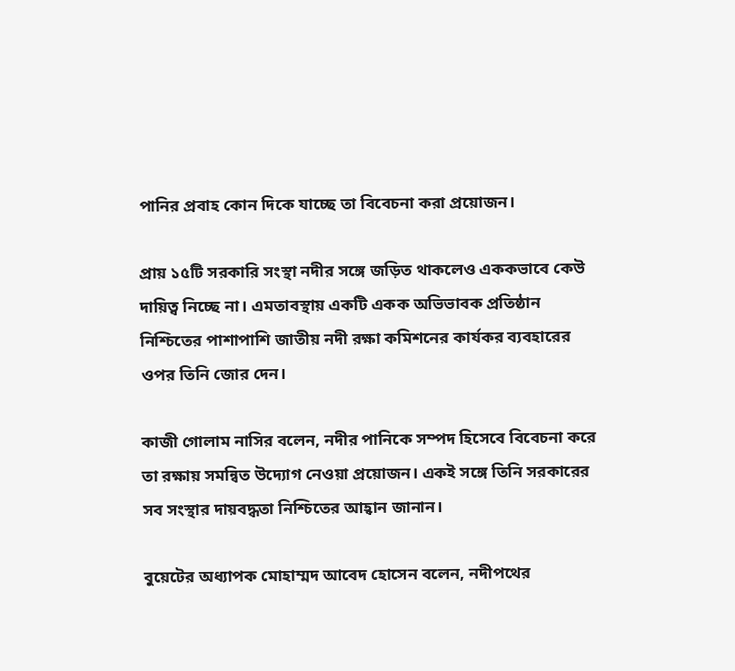পানির প্রবাহ কোন দিকে যাচ্ছে তা বিবেচনা করা প্রয়োজন।

প্রায় ১৫টি সরকারি সংস্থা নদীর সঙ্গে জড়িত থাকলেও এককভাবে কেউ দায়িত্ব নিচ্ছে না। এমতাবস্থায় একটি একক অভিভাবক প্রতিষ্ঠান নিশ্চিতের পাশাপাশি জাতীয় নদী রক্ষা কমিশনের কার্যকর ব্যবহারের ওপর তিনি জোর দেন।

কাজী গোলাম নাসির বলেন, নদীর পানিকে সম্পদ হিসেবে বিবেচনা করে তা রক্ষায় সমন্বিত উদ্যোগ নেওয়া প্রয়োজন। একই সঙ্গে তিনি সরকারের সব সংস্থার দায়বদ্ধতা নিশ্চিতের আহ্বান জানান।

বুয়েটের অধ্যাপক মোহাম্মদ আবেদ হোসেন বলেন, নদীপথের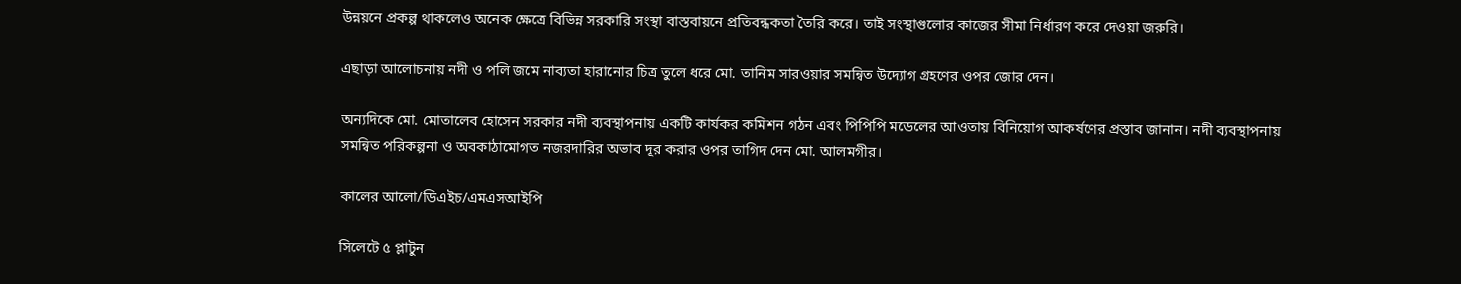উন্নয়নে প্রকল্প থাকলেও অনেক ক্ষেত্রে বিভিন্ন সরকারি সংস্থা বাস্তবায়নে প্রতিবন্ধকতা তৈরি করে। তাই সংস্থাগুলোর কাজের সীমা নির্ধারণ করে দেওয়া জরুরি।

এছাড়া আলোচনায় নদী ও পলি জমে নাব্যতা হারানোর চিত্র তুলে ধরে মো. তানিম সারওয়ার সমন্বিত উদ্যোগ গ্রহণের ওপর জোর দেন।

অন্যদিকে মো. মোতালেব হোসেন সরকার নদী ব্যবস্থাপনায় একটি কার্যকর কমিশন গঠন এবং পিপিপি মডেলের আওতায় বিনিয়োগ আকর্ষণের প্রস্তাব জানান। নদী ব্যবস্থাপনায় সমন্বিত পরিকল্পনা ও অবকাঠামোগত নজরদারির অভাব দূর করার ওপর তাগিদ দেন মো. আলমগীর।

কালের আলো/ডিএইচ/এমএসআইপি

সিলেটে ৫ প্লাটুন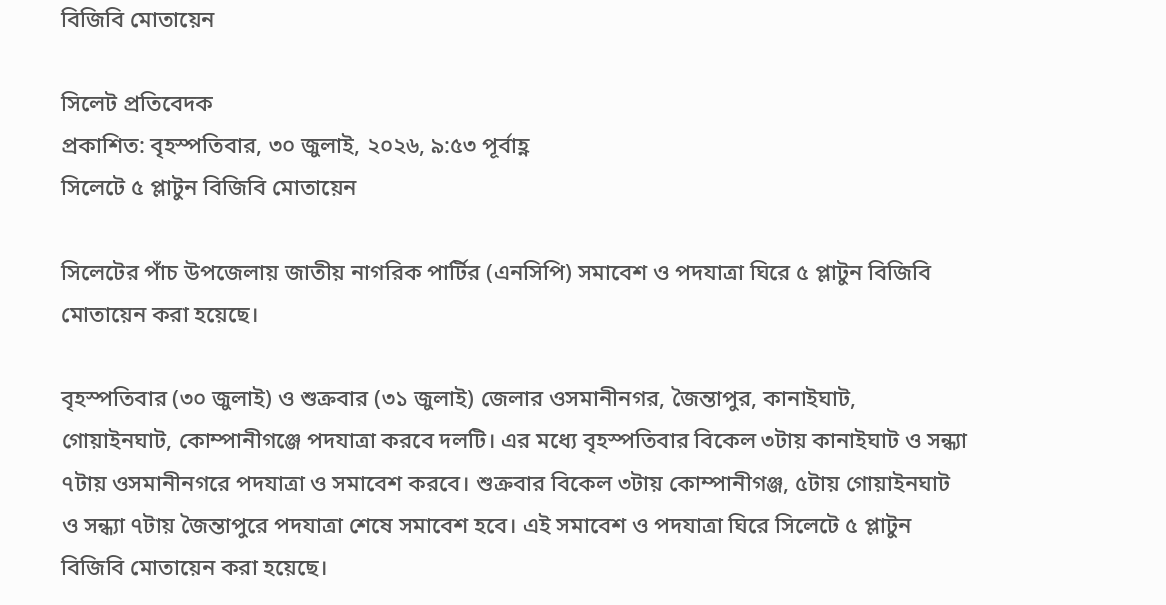বিজিবি মোতায়েন

সিলেট প্রতিবেদক
প্রকাশিত: বৃহস্পতিবার, ৩০ জুলাই, ২০২৬, ৯:৫৩ পূর্বাহ্ণ
সিলেটে ৫ প্লাটুন বিজিবি মোতায়েন

সিলেটের পাঁচ উপজেলায় জাতীয় নাগরিক পার্টির (এনসিপি) সমাবেশ ও পদযাত্রা ঘিরে ৫ প্লাটুন বিজিবি মোতায়েন করা হয়েছে।

বৃহস্পতিবার (৩০ জুলাই) ও শুক্রবার (৩১ জুলাই) জেলার ওসমানীনগর, জৈন্তাপুর, কানাইঘাট, গোয়াইনঘাট, কোম্পানীগঞ্জে পদযাত্রা করবে দলটি। এর মধ্যে বৃহস্পতিবার বিকেল ৩টায় কানাইঘাট ও সন্ধ্যা ৭টায় ওসমানীনগরে পদযাত্রা ও সমাবেশ করবে। শুক্রবার বিকেল ৩টায় কোম্পানীগঞ্জ, ৫টায় গোয়াইনঘাট ও সন্ধ্যা ৭টায় জৈন্তাপুরে পদযাত্রা শেষে সমাবেশ হবে। এই সমাবেশ ও পদযাত্রা ঘিরে সিলেটে ৫ প্লাটুন বিজিবি মোতায়েন করা হয়েছে।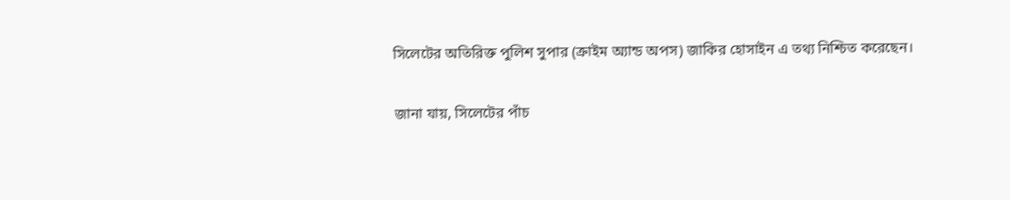সিলেটের অতিরিক্ত পুলিশ সুপার (ক্রাইম অ্যান্ড অপস) জাকির হোসাইন এ তথ্য নিশ্চিত করেছেন।

জানা যায়, সিলেটের পাঁচ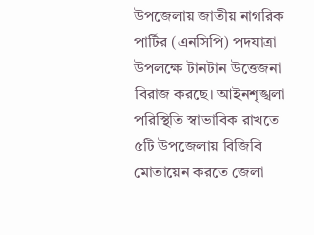উপজেলায় জাতীয় নাগরিক পার্টির (এনসিপি) পদযাত্রা উপলক্ষে টানটান উত্তেজনা বিরাজ করছে। আইনশৃঙ্খলা পরিস্থিতি স্বাভাবিক রাখতে ৫টি উপজেলায় বিজিবি মোতায়েন করতে জেলা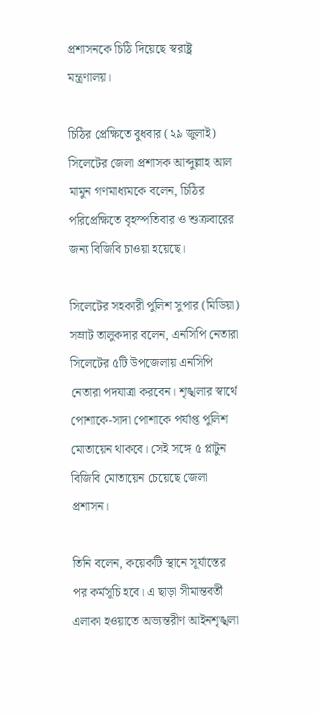প্রশাসনকে চিঠি দিয়েছে স্বরাষ্ট্র মন্ত্রণালয়।

চিঠির প্রেক্ষিতে বুধবার (২৯ জুলাই) সিলেটের জেলা প্রশাসক আব্দুল্লাহ আল মামুন গণমাধ্যমকে বলেন, চিঠির পরিপ্রেক্ষিতে বৃহস্পতিবার ও শুক্রবারের জন্য বিজিবি চাওয়া হয়েছে।

সিলেটের সহকারী পুলিশ সুপার (মিডিয়া) সম্রাট তালুকদার বলেন, এনসিপি নেতারা সিলেটের ৫টি উপজেলায় এনসিপি নেতারা পদযাত্রা করবেন। শৃঙ্খলার স্বার্থে পোশাকে-সাদা পোশাকে পর্যাপ্ত পুলিশ মোতায়েন থাকবে। সেই সঙ্গে ৫ প্লাটুন বিজিবি মোতায়েন চেয়েছে জেলা প্রশাসন।

তিনি বলেন, কয়েকটি স্থানে সূর্যাস্তের পর কর্মসূচি হবে। এ ছাড়া সীমান্তবর্তী এলাকা হওয়াতে অভ্যন্তরীণ আইনশৃঙ্খলা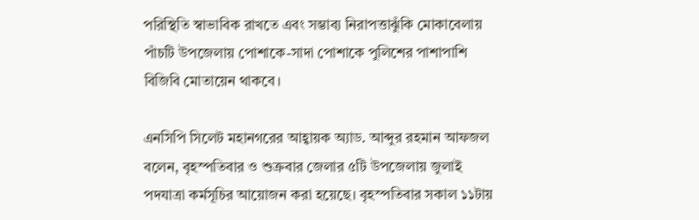পরিস্থিতি স্বাভাবিক রাখতে এবং সম্ভাব্য নিরাপত্তাঝুঁকি মোকাবেলায় পাঁচটি উপজেলায় পোশাকে-সাদা পোশাকে পুলিশের পাশাপাশি বিজিবি মোতায়েন থাকবে।

এনসিপি সিলেট মহানগরের আহ্বায়ক অ্যাড. আব্দুর রহমান আফজল বলেন, বৃহস্পতিবার ও শুক্রবার জেলার ৫টি উপজেলায় জুলাই পদযাত্রা কর্মসূচির আয়োজন করা হয়েছে। বৃহস্পতিবার সকাল ১১টায়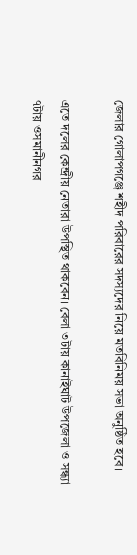জেলার গোলাপগঞ্জে শহীদ পরিবারের সদস্যদের নিয়ে মতবিনিময় সভা অনুষ্ঠিত হবে।

এতে দলের কেন্দ্রীয় নেতারা উপস্থিত থাকবেন। বেলা ৩টায় কানাইঘাট উপজেলা ও সন্ধ্যা ৭টায় ওসমানীনগর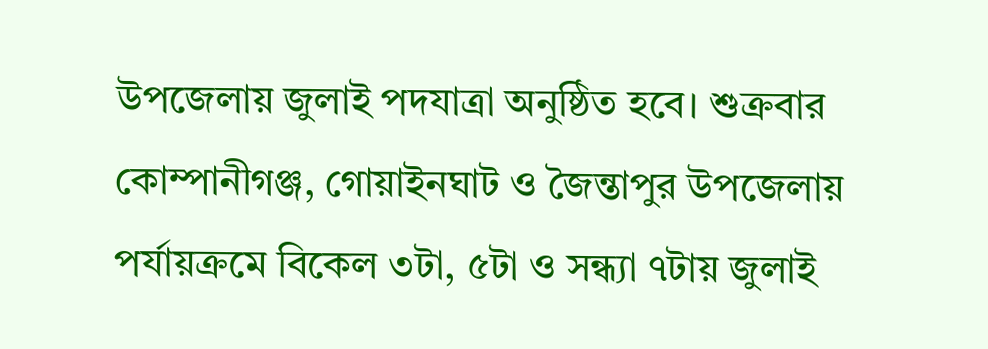উপজেলায় জুলাই পদযাত্রা অনুষ্ঠিত হবে। শুক্রবার কোম্পানীগঞ্জ, গোয়াইনঘাট ও জৈন্তাপুর উপজেলায় পর্যায়ক্রমে বিকেল ৩টা, ৫টা ও সন্ধ্যা ৭টায় জুলাই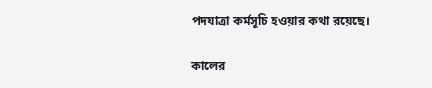পদযাত্রা কর্মসূচি হওয়ার কথা রয়েছে।

কালের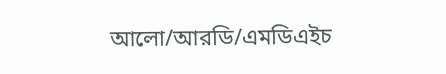আলো/আরডি/এমডিএইচ